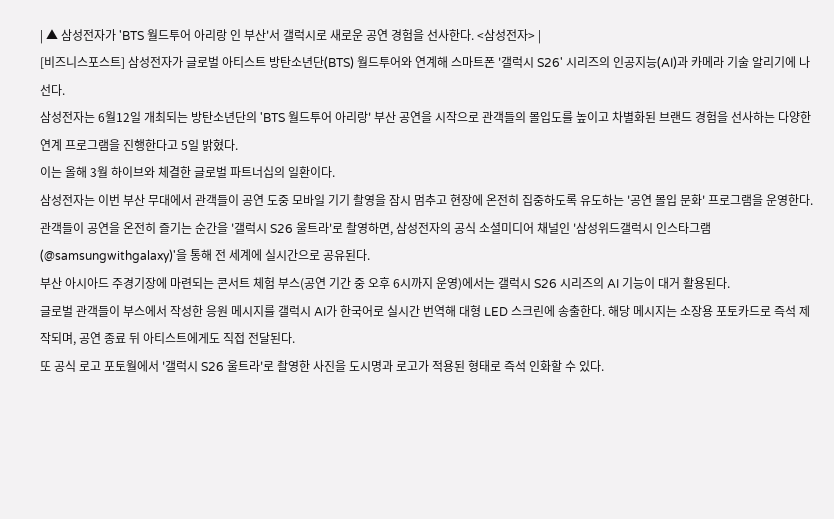| ▲ 삼성전자가 'BTS 월드투어 아리랑 인 부산'서 갤럭시로 새로운 공연 경험을 선사한다. <삼성전자> |
[비즈니스포스트] 삼성전자가 글로벌 아티스트 방탄소년단(BTS) 월드투어와 연계해 스마트폰 '갤럭시 S26' 시리즈의 인공지능(AI)과 카메라 기술 알리기에 나선다.
삼성전자는 6월12일 개최되는 방탄소년단의 'BTS 월드투어 아리랑' 부산 공연을 시작으로 관객들의 몰입도를 높이고 차별화된 브랜드 경험을 선사하는 다양한 연계 프로그램을 진행한다고 5일 밝혔다.
이는 올해 3월 하이브와 체결한 글로벌 파트너십의 일환이다.
삼성전자는 이번 부산 무대에서 관객들이 공연 도중 모바일 기기 촬영을 잠시 멈추고 현장에 온전히 집중하도록 유도하는 '공연 몰입 문화' 프로그램을 운영한다.
관객들이 공연을 온전히 즐기는 순간을 '갤럭시 S26 울트라'로 촬영하면, 삼성전자의 공식 소셜미디어 채널인 '삼성위드갤럭시 인스타그램(@samsungwithgalaxy)'을 통해 전 세계에 실시간으로 공유된다.
부산 아시아드 주경기장에 마련되는 콘서트 체험 부스(공연 기간 중 오후 6시까지 운영)에서는 갤럭시 S26 시리즈의 AI 기능이 대거 활용된다.
글로벌 관객들이 부스에서 작성한 응원 메시지를 갤럭시 AI가 한국어로 실시간 번역해 대형 LED 스크린에 송출한다. 해당 메시지는 소장용 포토카드로 즉석 제작되며, 공연 종료 뒤 아티스트에게도 직접 전달된다.
또 공식 로고 포토월에서 '갤럭시 S26 울트라'로 촬영한 사진을 도시명과 로고가 적용된 형태로 즉석 인화할 수 있다.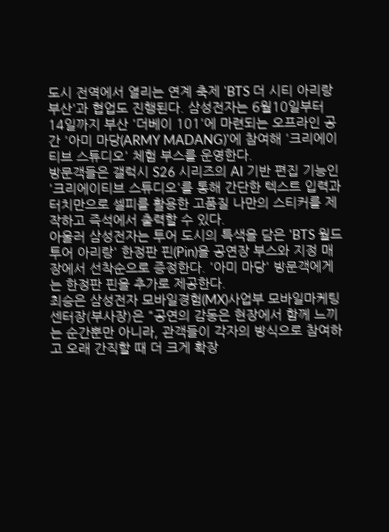도시 전역에서 열리는 연계 축제 'BTS 더 시티 아리랑 부산'과 협업도 진행된다. 삼성전자는 6월10일부터 14일까지 부산 '더베이 101'에 마련되는 오프라인 공간 '아미 마당(ARMY MADANG)'에 참여해 '크리에이티브 스튜디오' 체험 부스를 운영한다.
방문객들은 갤럭시 S26 시리즈의 AI 기반 편집 기능인 '크리에이티브 스튜디오'를 통해 간단한 텍스트 입력과 터치만으로 셀피를 활용한 고품질 나만의 스티커를 제작하고 즉석에서 출력할 수 있다.
아울러 삼성전자는 투어 도시의 특색을 담은 'BTS 월드투어 아리랑' 한정판 핀(Pin)을 공연장 부스와 지정 매장에서 선착순으로 증정한다. '아미 마당' 방문객에게는 한정판 핀을 추가로 제공한다.
최승은 삼성전자 모바일경험(MX)사업부 모바일마케팅센터장(부사장)은 "공연의 감동은 현장에서 함께 느끼는 순간뿐만 아니라, 관객들이 각자의 방식으로 참여하고 오래 간직할 때 더 크게 확장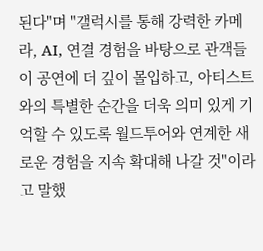된다"며 "갤럭시를 통해 강력한 카메라, AI, 연결 경험을 바탕으로 관객들이 공연에 더 깊이 몰입하고, 아티스트와의 특별한 순간을 더욱 의미 있게 기억할 수 있도록 월드투어와 연계한 새로운 경험을 지속 확대해 나갈 것"이라고 말했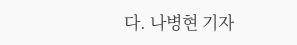다. 나병현 기자